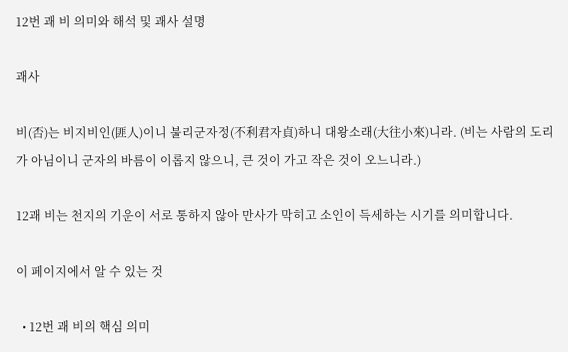12번 괘 비 의미와 해석 및 괘사 설명

괘사

비(否)는 비지비인(匪人)이니 불리군자정(不利君자貞)하니 대왕소래(大往小來)니라. (비는 사람의 도리가 아님이니 군자의 바름이 이롭지 않으니, 큰 것이 가고 작은 것이 오느니라.)

12괘 비는 천지의 기운이 서로 통하지 않아 만사가 막히고 소인이 득세하는 시기를 의미합니다.

이 페이지에서 알 수 있는 것

  • 12번 괘 비의 핵심 의미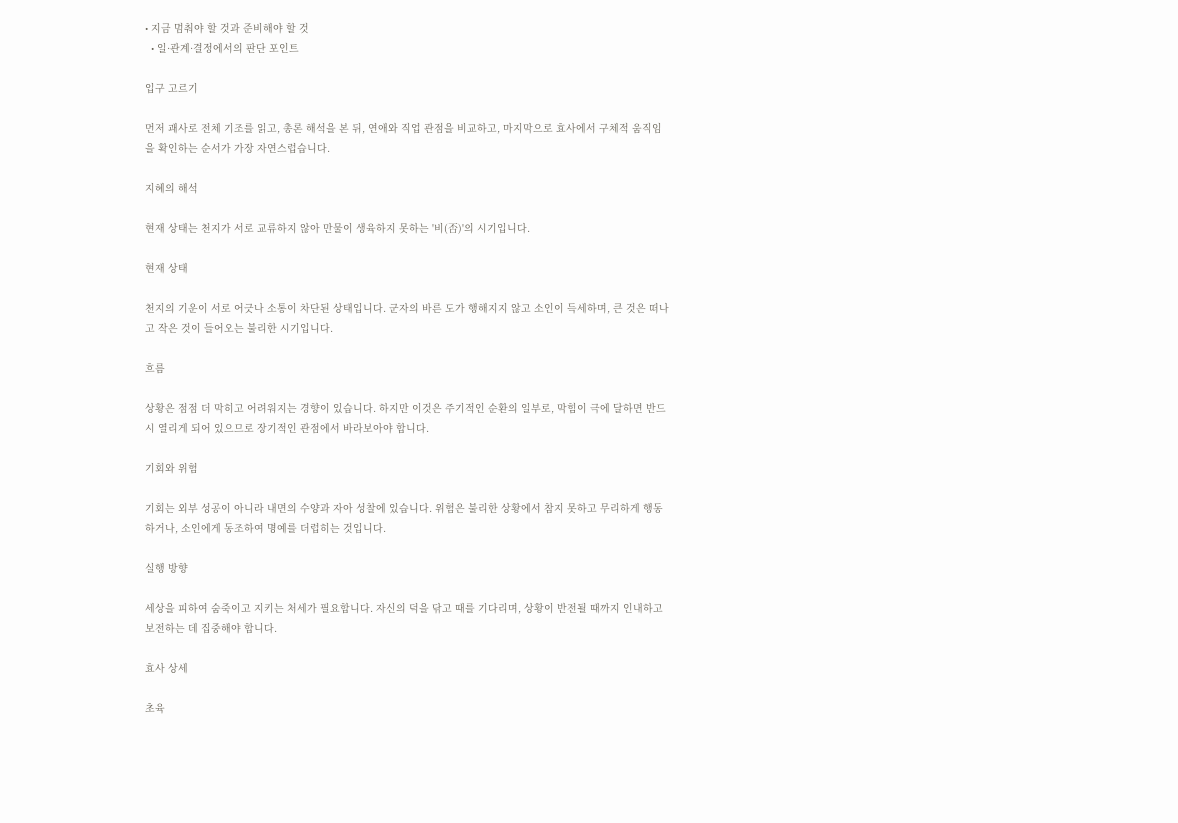• 지금 멈춰야 할 것과 준비해야 할 것
  • 일·관계·결정에서의 판단 포인트

입구 고르기

먼저 괘사로 전체 기조를 읽고, 총론 해석을 본 뒤, 연애와 직업 관점을 비교하고, 마지막으로 효사에서 구체적 움직임을 확인하는 순서가 가장 자연스럽습니다.

지혜의 해석

현재 상태는 천지가 서로 교류하지 않아 만물이 생육하지 못하는 '비(否)'의 시기입니다.

현재 상태

천지의 기운이 서로 어긋나 소통이 차단된 상태입니다. 군자의 바른 도가 행해지지 않고 소인이 득세하며, 큰 것은 떠나고 작은 것이 들어오는 불리한 시기입니다.

흐름

상황은 점점 더 막히고 어려워지는 경향이 있습니다. 하지만 이것은 주기적인 순환의 일부로, 막힘이 극에 달하면 반드시 열리게 되어 있으므로 장기적인 관점에서 바라보아야 합니다.

기회와 위험

기회는 외부 성공이 아니라 내면의 수양과 자아 성찰에 있습니다. 위험은 불리한 상황에서 참지 못하고 무리하게 행동하거나, 소인에게 동조하여 명예를 더럽히는 것입니다.

실행 방향

세상을 피하여 숨죽이고 지키는 처세가 필요합니다. 자신의 덕을 닦고 때를 기다리며, 상황이 반전될 때까지 인내하고 보전하는 데 집중해야 합니다.

효사 상세

초육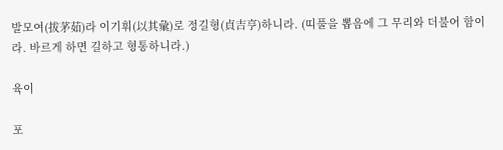발모여(拔茅茹)라 이기휘(以其彙)로 정길형(貞吉亨)하니라. (띠풀을 뽑음에 그 무리와 더불어 함이라. 바르게 하면 길하고 형통하니라.)

육이

포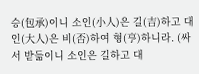승(包承)이니 소인(小人)은 길(吉)하고 대인(大人)은 비(否)하여 형(亨)하니라. (싸서 받듦이니 소인은 길하고 대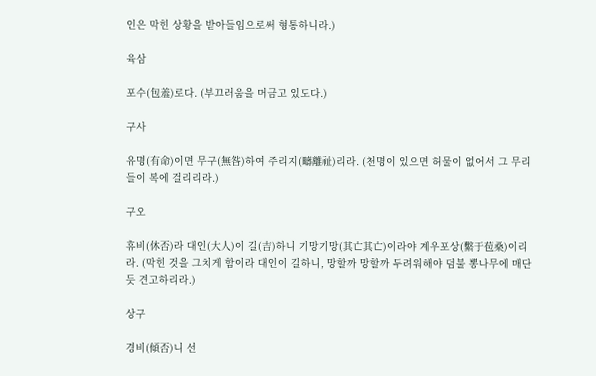인은 막힌 상황을 받아들임으로써 형통하니라.)

육삼

포수(包羞)로다. (부끄러움을 머금고 있도다.)

구사

유명(有命)이면 무구(無咎)하여 주리지(疇離祉)리라. (천명이 있으면 허물이 없어서 그 무리들이 복에 걸리리라.)

구오

휴비(休否)라 대인(大人)이 길(吉)하니 기망기망(其亡其亡)이라야 계우포상(繫于苞桑)이리라. (막힌 것을 그치게 함이라 대인이 길하니, 망할까 망할까 두려워해야 덤불 뽕나무에 매단 듯 견고하리라.)

상구

경비(傾否)니 선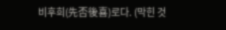비후희(先否後喜)로다. (막힌 것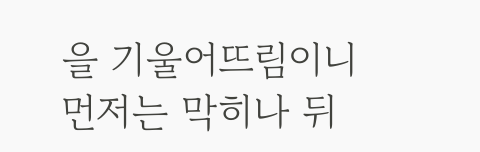을 기울어뜨림이니 먼저는 막히나 뒤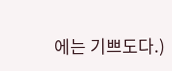에는 기쁘도다.)